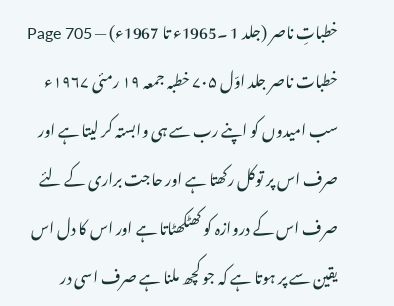خطباتِ ناصر (جلد 1 ۔1965ء تا 1967ء) — Page 705
خطبات ناصر جلد اوّل ۷۰۵ خطبہ جمعہ ۱۹ رمئی ۱۹۶۷ء سب امیدوں کو اپنے رب سے ہی وابستہ کر لیتا ہے اور صرف اس پر توکل رکھتا ہے اور حاجت براری کے لئے صرف اس کے دروازہ کو کھٹکھٹاتا ہے اور اس کا دل اس یقین سے پر ہوتا ہے کہ جو کچھ ملنا ہے صرف اسی در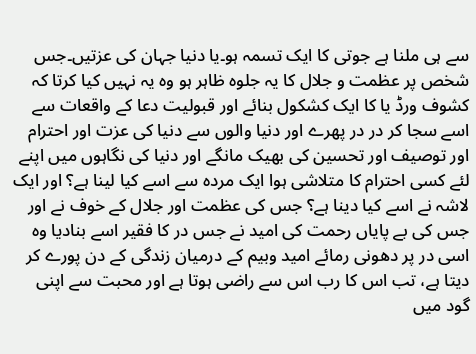سے ہی ملنا ہے جوتی کا ایک تسمہ ہو۔یا دنیا جہان کی عزتیں۔جس شخص پر عظمت و جلال کا یہ جلوہ ظاہر ہو وہ یہ نہیں کیا کرتا کہ کشوف ورڈ یا کا ایک کشکول بنائے اور قبولیت دعا کے واقعات سے اسے سجا کر در در پھرے اور دنیا والوں سے دنیا کی عزت اور احترام اور توصیف اور تحسین کی بھیک مانگے اور دنیا کی نگاہوں میں اپنے لئے کسی احترام کا متلاشی ہوا ایک مردہ سے اسے کیا لینا ہے؟ اور ایک لاشہ نے اسے کیا دینا ہے؟ جس کی عظمت اور جلال کے خوف نے اور جس کی بے پایاں رحمت کی امید نے جس در کا فقیر اسے بنادیا وہ اسی در پر دھونی رمائے امید وبیم کے درمیان زندگی کے دن پورے کر دیتا ہے، تب اس کا رب اس سے راضی ہوتا ہے اور محبت سے اپنی گود میں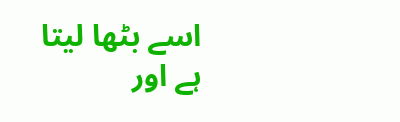اسے بٹھا لیتا ہے اور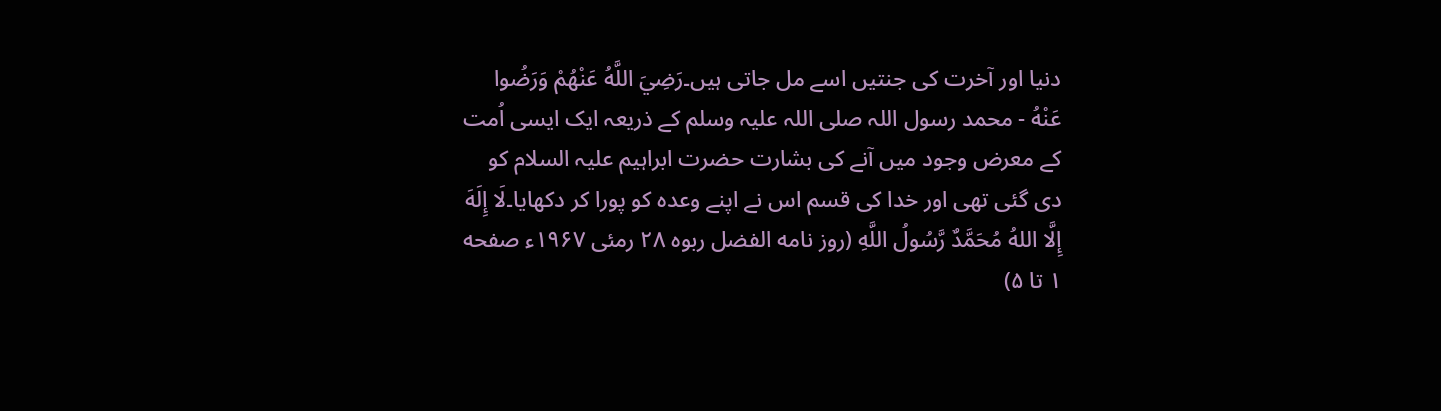دنیا اور آخرت کی جنتیں اسے مل جاتی ہیں۔رَضِيَ اللَّهُ عَنْهُمْ وَرَضُوا عَنْهُ - محمد رسول اللہ صلی اللہ علیہ وسلم کے ذریعہ ایک ایسی اُمت کے معرض وجود میں آنے کی بشارت حضرت ابراہیم علیہ السلام کو دی گئی تھی اور خدا کی قسم اس نے اپنے وعدہ کو پورا کر دکھایا۔لَا إِلَهَ إِلَّا اللهُ مُحَمَّدٌ رَّسُولُ اللَّهِ (روز نامه الفضل ربوه ۲۸ رمئی ۱۹۶۷ء صفحه ۱ تا ۵)